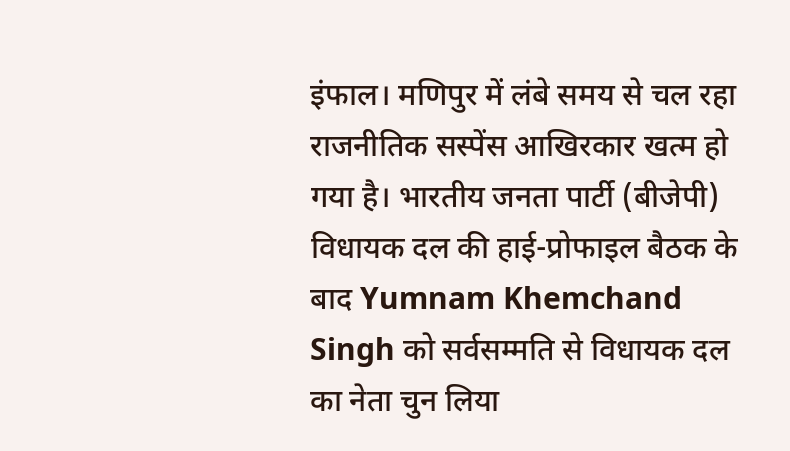इंफाल। मणिपुर में लंबे समय से चल रहा राजनीतिक सस्पेंस आखिरकार खत्म हो गया है। भारतीय जनता पार्टी (बीजेपी) विधायक दल की हाई-प्रोफाइल बैठक के बाद Yumnam Khemchand Singh को सर्वसम्मति से विधायक दल का नेता चुन लिया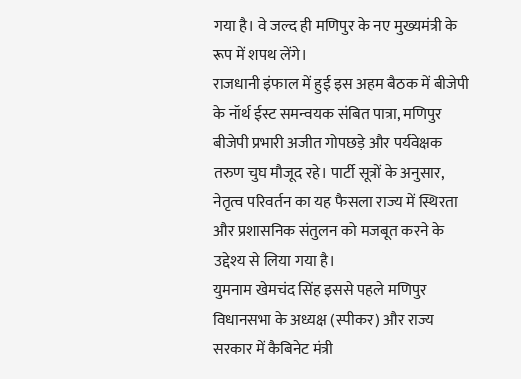गया है। वे जल्द ही मणिपुर के नए मुख्यमंत्री के रूप में शपथ लेंगे।
राजधानी इंफाल में हुई इस अहम बैठक में बीजेपी के नॉर्थ ईस्ट समन्वयक संबित पात्रा, मणिपुर बीजेपी प्रभारी अजीत गोपछड़े और पर्यवेक्षक तरुण चुघ मौजूद रहे। पार्टी सूत्रों के अनुसार, नेतृत्व परिवर्तन का यह फैसला राज्य में स्थिरता और प्रशासनिक संतुलन को मजबूत करने के उद्देश्य से लिया गया है।
युमनाम खेमचंद सिंह इससे पहले मणिपुर विधानसभा के अध्यक्ष (स्पीकर) और राज्य सरकार में कैबिनेट मंत्री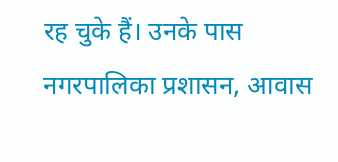रह चुके हैं। उनके पास नगरपालिका प्रशासन, आवास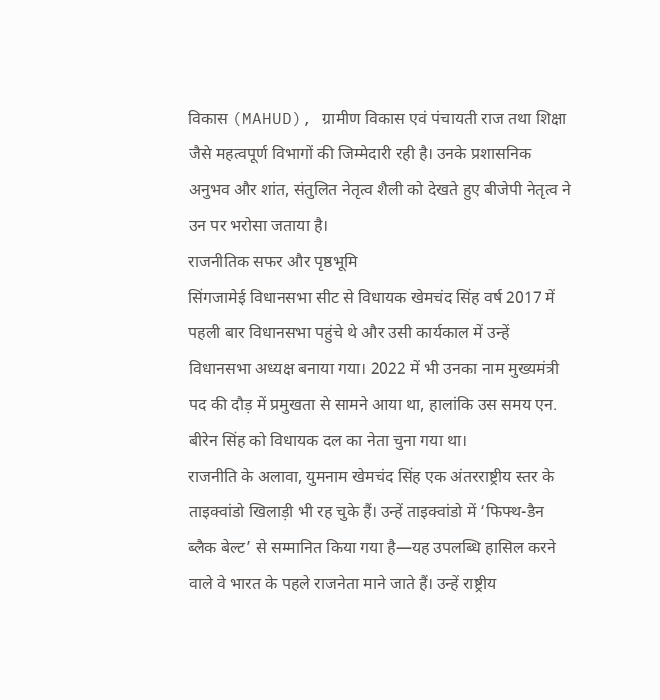विकास (MAHUD), ग्रामीण विकास एवं पंचायती राज तथा शिक्षा जैसे महत्वपूर्ण विभागों की जिम्मेदारी रही है। उनके प्रशासनिक अनुभव और शांत, संतुलित नेतृत्व शैली को देखते हुए बीजेपी नेतृत्व ने उन पर भरोसा जताया है।
राजनीतिक सफर और पृष्ठभूमि
सिंगजामेई विधानसभा सीट से विधायक खेमचंद सिंह वर्ष 2017 में पहली बार विधानसभा पहुंचे थे और उसी कार्यकाल में उन्हें विधानसभा अध्यक्ष बनाया गया। 2022 में भी उनका नाम मुख्यमंत्री पद की दौड़ में प्रमुखता से सामने आया था, हालांकि उस समय एन. बीरेन सिंह को विधायक दल का नेता चुना गया था।
राजनीति के अलावा, युमनाम खेमचंद सिंह एक अंतरराष्ट्रीय स्तर के ताइक्वांडो खिलाड़ी भी रह चुके हैं। उन्हें ताइक्वांडो में ‘फिफ्थ-डैन ब्लैक बेल्ट’ से सम्मानित किया गया है—यह उपलब्धि हासिल करने वाले वे भारत के पहले राजनेता माने जाते हैं। उन्हें राष्ट्रीय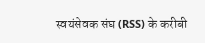स्वयंसेवक संघ (RSS) के करीबी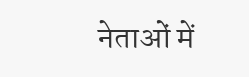नेताओं में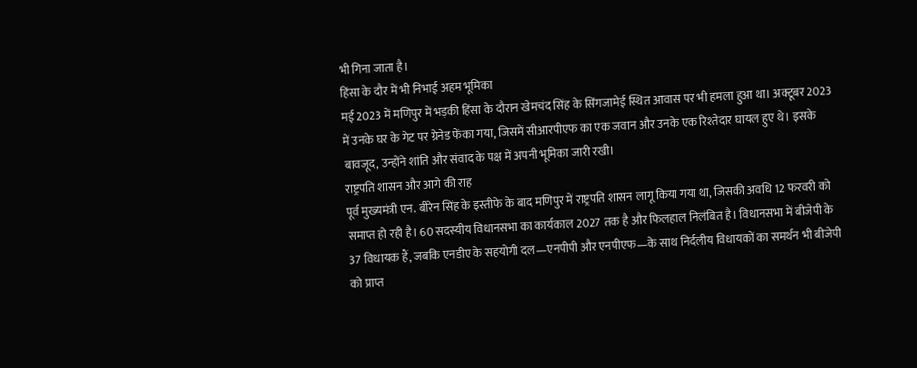भी गिना जाता है।
हिंसा के दौर में भी निभाई अहम भूमिका
मई 2023 में मणिपुर में भड़की हिंसा के दौरान खेमचंद सिंह के सिंगजामेई स्थित आवास पर भी हमला हुआ था। अक्टूबर 2023 में उनके घर के गेट पर ग्रेनेड फेंका गया, जिसमें सीआरपीएफ का एक जवान और उनके एक रिश्तेदार घायल हुए थे। इसके बावजूद, उन्होंने शांति और संवाद के पक्ष में अपनी भूमिका जारी रखी।
राष्ट्रपति शासन और आगे की राह
पूर्व मुख्यमंत्री एन. बीरेन सिंह के इस्तीफे के बाद मणिपुर में राष्ट्रपति शासन लागू किया गया था, जिसकी अवधि 12 फरवरी को समाप्त हो रही है। 60 सदस्यीय विधानसभा का कार्यकाल 2027 तक है और फिलहाल निलंबित है। विधानसभा में बीजेपी के 37 विधायक हैं, जबकि एनडीए के सहयोगी दल—एनपीपी और एनपीएफ—के साथ निर्दलीय विधायकों का समर्थन भी बीजेपी को प्राप्त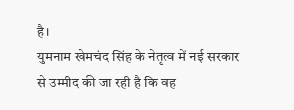है।
युमनाम खेमचंद सिंह के नेतृत्व में नई सरकार से उम्मीद की जा रही है कि वह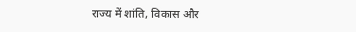राज्य में शांति, विकास और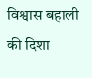विश्वास बहाली की दिशा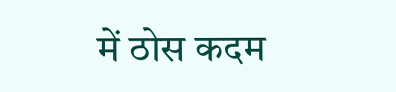में ठोस कदम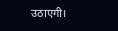उठाएगी।